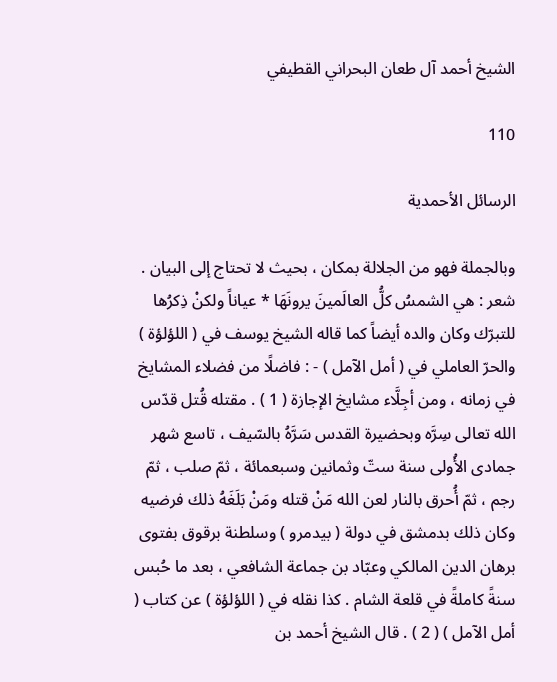الشيخ أحمد آل طعان البحراني القطيفي

110

الرسائل الأحمدية

وبالجملة فهو من الجلالة بمكان ، بحيث لا تحتاج إلى البيان . شعر : هي الشمسُ كلُّ العالَمينَ يرونَهَا * عياناً ولكنْ ذِكرُها للتبرّك وكان والده أيضاً كما قاله الشيخ يوسف في ( اللؤلؤة ) والحرّ العاملي في ( أمل الآمل ) - : فاضلًا من فضلاء المشايخ في زمانه ، ومن أجِلَّاء مشايخ الإجازة ( 1 ) . مقتله قُتل قدّس الله تعالى سِرَّه وبحضيرة القدس سَرَّهُ بالسّيف ، تاسع شهر جمادى الأُولى سنة ستّ وثمانين وسبعمائة ، ثمّ صلب ، ثمّ رجم ، ثمّ أُحرق بالنار لعن الله مَنْ قتله ومَنْ بَلَغَهُ ذلك فرضيه وكان ذلك بدمشق في دولة ( بيدمرو ) وسلطنة برقوق بفتوى برهان الدين المالكي وعبّاد بن جماعة الشافعي ، بعد ما حُبس سنةً كاملةً في قلعة الشام . كذا نقله في ( اللؤلؤة ) عن كتاب ( أمل الآمل ) ( 2 ) . قال الشيخ أحمد بن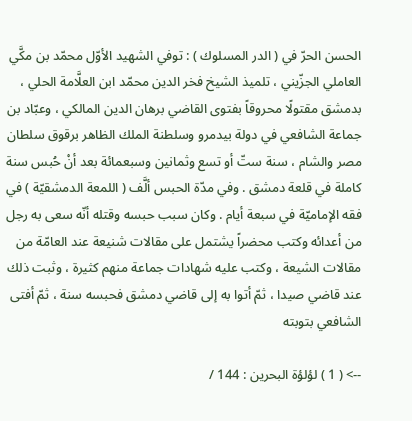الحسن الحرّ في ( الدر المسلوك ) : توفي الشهيد الأوّل محمّد بن مكَّي العاملي الجزّيني ، تلميذ الشيخ فخر الدين محمّد ابن العلَّامة الحلي ، بدمشق مقتولًا محروقاً بفتوى القاضي برهان الدين المالكي ، وعبّاد بن جماعة الشافعي في دولة بيدمرو وسلطنة الملك الظاهر برقوق سلطان مصر والشام ، سنة ستّ أو تسع وثمانين وسبعمائة بعد أنْ حُبس سنة كاملة في قلعة دمشق . وفي مدّة الحبس ألَّف ( اللمعة الدمشقيّة ) في فقه الإماميّة في سبعة أيام . وكان سبب حبسه وقتله أنّه سعى به رجل من أعدائه وكتب محضراً يشتمل على مقالات شنيعة عند العامّة من مقالات الشيعة ، وكتب عليه شهادات جماعة منهم كثيرة ، وثبت ذلك عند قاضي صيدا ، ثمّ أتوا به إلى قاضي دمشق فحبسه سنة ، ثمّ أفتى الشافعي بتوبته

--> ( 1 ) لؤلؤة البحرين : 144 /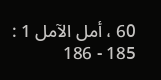60 ، أمل الآمل 1 : 185 - 186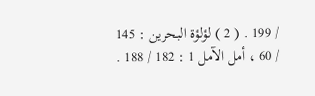/ 199 . ( 2 ) لؤلؤة البحرين : 145 / 60 ، أمل الآمل 1 : 182 / 188 .